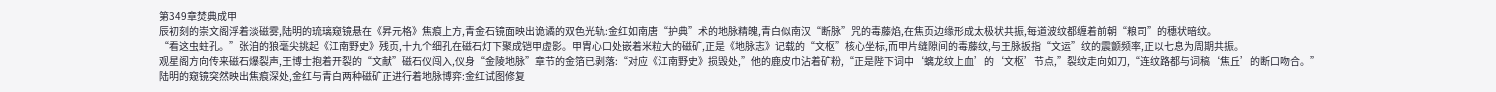第349章焚典成甲
辰初刻的崇文阁浮着淡磁雾,陆明的琉璃窥镜悬在《昇元格》焦痕上方,青金石镜面映出诡谲的双色光轨:金红如南唐“护典”术的地脉精魄,青白似南汉“断脉”咒的毒藤焰,在焦页边缘形成太极状共振,每道波纹都缠着前朝“粮司”的穗状暗纹。
“看这虫蛀孔。”张洎的狼毫尖挑起《江南野史》残页,十九个细孔在磁石灯下聚成铠甲虚影。甲胄心口处嵌着米粒大的磁矿,正是《地脉志》记载的“文枢”核心坐标,而甲片缝隙间的毒藤纹,与王脉扳指“文运”纹的震颤频率,正以七息为周期共振。
观星阁方向传来磁石爆裂声,王博士抱着开裂的“文献”磁石仪闯入,仪身“金陵地脉”章节的金箔已剥落:“对应《江南野史》损毁处,”他的鹿皮巾沾着矿粉,“正是陛下词中‘螭龙纹上血’的‘文枢’节点,”裂纹走向如刀,“连纹路都与词稿‘焦丘’的断口吻合。”
陆明的窥镜突然映出焦痕深处,金红与青白两种磁矿正进行着地脉博弈:金红试图修复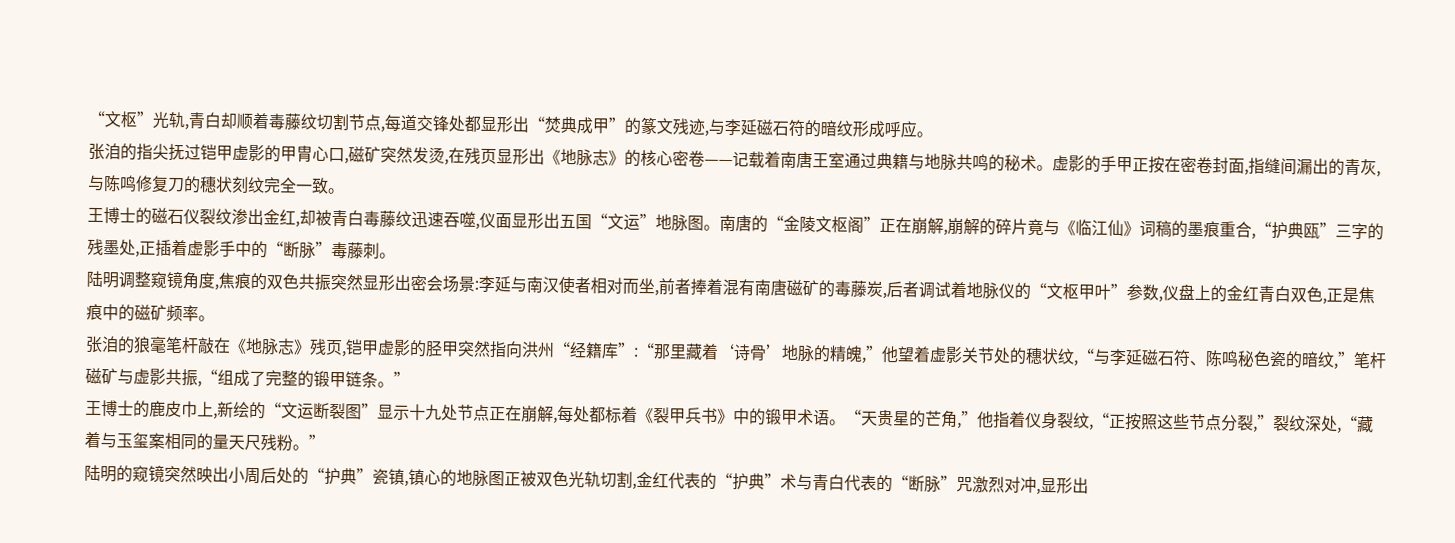“文枢”光轨,青白却顺着毒藤纹切割节点,每道交锋处都显形出“焚典成甲”的篆文残迹,与李延磁石符的暗纹形成呼应。
张洎的指尖抚过铠甲虚影的甲胄心口,磁矿突然发烫,在残页显形出《地脉志》的核心密卷——记载着南唐王室通过典籍与地脉共鸣的秘术。虚影的手甲正按在密卷封面,指缝间漏出的青灰,与陈鸣修复刀的穗状刻纹完全一致。
王博士的磁石仪裂纹渗出金红,却被青白毒藤纹迅速吞噬,仪面显形出五国“文运”地脉图。南唐的“金陵文枢阁”正在崩解,崩解的碎片竟与《临江仙》词稿的墨痕重合,“护典瓯”三字的残墨处,正插着虚影手中的“断脉”毒藤刺。
陆明调整窥镜角度,焦痕的双色共振突然显形出密会场景:李延与南汉使者相对而坐,前者捧着混有南唐磁矿的毒藤炭,后者调试着地脉仪的“文枢甲叶”参数,仪盘上的金红青白双色,正是焦痕中的磁矿频率。
张洎的狼毫笔杆敲在《地脉志》残页,铠甲虚影的胫甲突然指向洪州“经籍库”:“那里藏着‘诗骨’地脉的精魄,”他望着虚影关节处的穗状纹,“与李延磁石符、陈鸣秘色瓷的暗纹,”笔杆磁矿与虚影共振,“组成了完整的锻甲链条。”
王博士的鹿皮巾上,新绘的“文运断裂图”显示十九处节点正在崩解,每处都标着《裂甲兵书》中的锻甲术语。“天贵星的芒角,”他指着仪身裂纹,“正按照这些节点分裂,”裂纹深处,“藏着与玉玺案相同的量天尺残粉。”
陆明的窥镜突然映出小周后处的“护典”瓷镇,镇心的地脉图正被双色光轨切割,金红代表的“护典”术与青白代表的“断脉”咒激烈对冲,显形出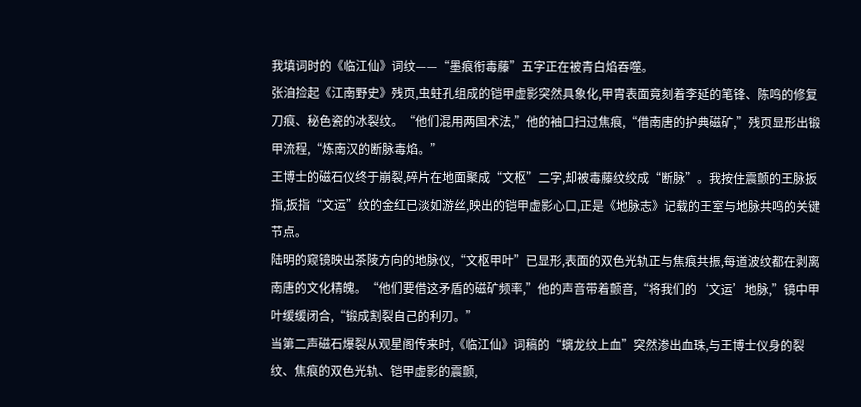我填词时的《临江仙》词纹——“墨痕衔毒藤”五字正在被青白焰吞噬。
张洎捡起《江南野史》残页,虫蛀孔组成的铠甲虚影突然具象化,甲胄表面竟刻着李延的笔锋、陈鸣的修复刀痕、秘色瓷的冰裂纹。“他们混用两国术法,”他的袖口扫过焦痕,“借南唐的护典磁矿,”残页显形出锻甲流程,“炼南汉的断脉毒焰。”
王博士的磁石仪终于崩裂,碎片在地面聚成“文枢”二字,却被毒藤纹绞成“断脉”。我按住震颤的王脉扳指,扳指“文运”纹的金红已淡如游丝,映出的铠甲虚影心口,正是《地脉志》记载的王室与地脉共鸣的关键节点。
陆明的窥镜映出茶陵方向的地脉仪,“文枢甲叶”已显形,表面的双色光轨正与焦痕共振,每道波纹都在剥离南唐的文化精魄。“他们要借这矛盾的磁矿频率,”他的声音带着颤音,“将我们的‘文运’地脉,”镜中甲叶缓缓闭合,“锻成割裂自己的利刃。”
当第二声磁石爆裂从观星阁传来时,《临江仙》词稿的“螭龙纹上血”突然渗出血珠,与王博士仪身的裂纹、焦痕的双色光轨、铠甲虚影的震颤,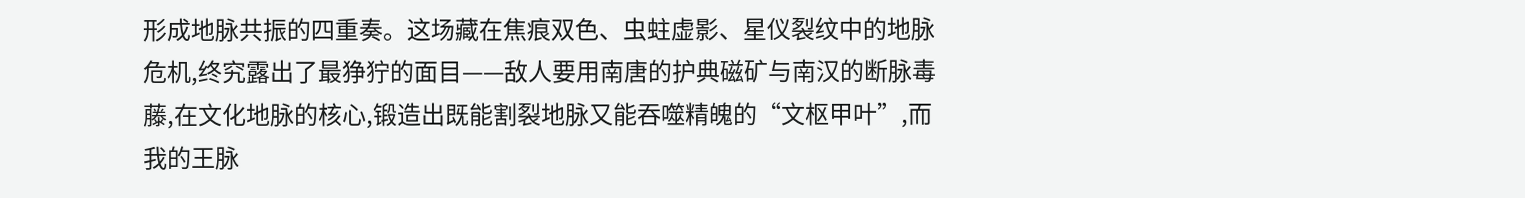形成地脉共振的四重奏。这场藏在焦痕双色、虫蛀虚影、星仪裂纹中的地脉危机,终究露出了最狰狞的面目——敌人要用南唐的护典磁矿与南汉的断脉毒藤,在文化地脉的核心,锻造出既能割裂地脉又能吞噬精魄的“文枢甲叶”,而我的王脉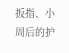扳指、小周后的护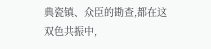典瓷镇、众臣的勘查,都在这双色共振中,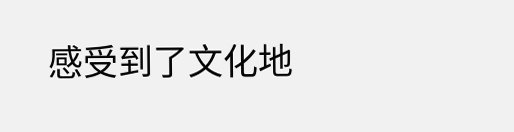感受到了文化地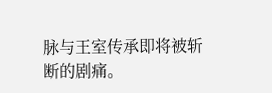脉与王室传承即将被斩断的剧痛。